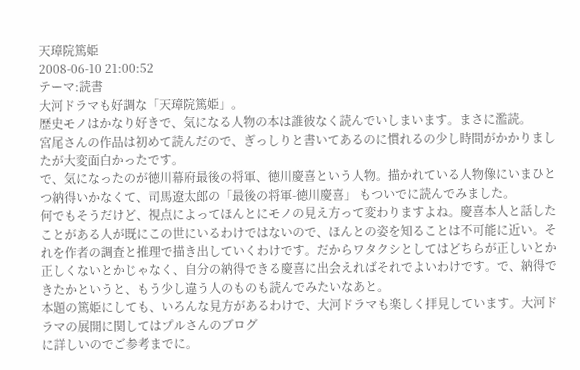天璋院篤姫
2008-06-10 21:00:52
テーマ:読書
大河ドラマも好調な「天璋院篤姫」。
歴史モノはかなり好きで、気になる人物の本は誰彼なく読んでいしまいます。まさに濫読。
宮尾さんの作品は初めて読んだので、ぎっしりと書いてあるのに慣れるの少し時間がかかりましたが大変面白かったです。
で、気になったのが徳川幕府最後の将軍、徳川慶喜という人物。描かれている人物像にいまひとつ納得いかなくて、司馬遼太郎の「最後の将軍-徳川慶喜」 もついでに読んでみました。
何でもそうだけど、視点によってほんとにモノの見え方って変わりますよね。慶喜本人と話したことがある人が既にこの世にいるわけではないので、ほんとの姿を知ることは不可能に近い。それを作者の調査と推理で描き出していくわけです。だからワタクシとしてはどちらが正しいとか正しくないとかじゃなく、自分の納得できる慶喜に出会えればそれでよいわけです。で、納得できたかというと、もう少し違う人のものも読んでみたいなあと。
本題の篤姫にしても、いろんな見方があるわけで、大河ドラマも楽しく拝見しています。大河ドラマの展開に関してはプルさんのブログ
に詳しいのでご参考までに。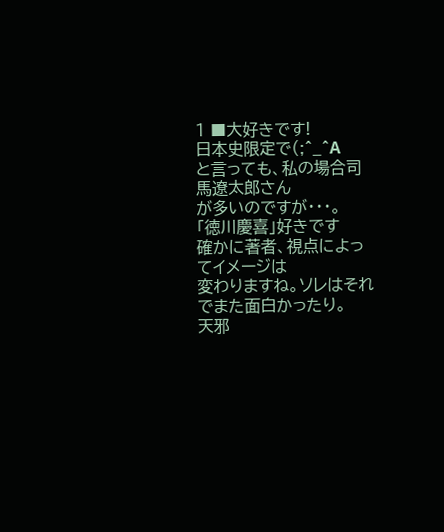1 ■大好きです!
日本史限定で(;^_^A
と言っても、私の場合司馬遼太郎さん
が多いのですが・・・。
「徳川慶喜」好きです
確かに著者、視点によってイメージは
変わりますね。ソレはそれでまた面白かったり。
天邪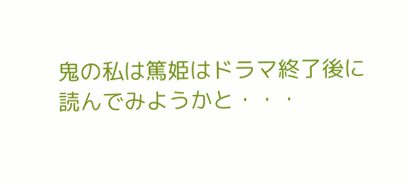鬼の私は篤姫はドラマ終了後に
読んでみようかと・・・